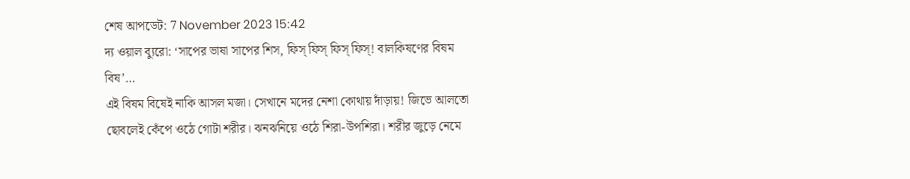শেষ আপডেট: 7 November 2023 15:42
দ্য ওয়াল ব্যুরো: ‘সাপের ভাষা সাপের শিস, ফিস্ ফিস্ ফিস্ ফিস্! বালকিষণের বিষম বিষ’…
এই বিষম বিষেই নাকি আসল মজা। সেখানে মদের নেশা কোথায় দাঁড়ায়! জিভে আলতো ছোবলেই কেঁপে ওঠে গোটা শরীর। ঝনঝনিয়ে ওঠে শিরা-উপশিরা। শরীর জুড়ে নেমে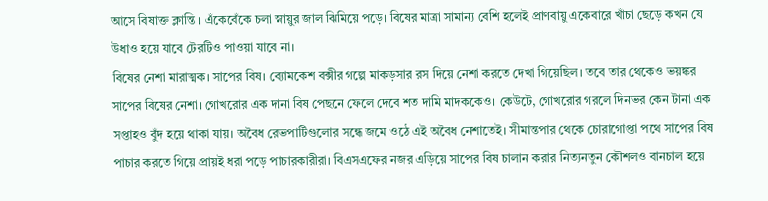আসে বিষাক্ত ক্লান্তি । এঁকেবেঁকে চলা স্নায়ুর জাল ঝিমিয়ে পড়ে। বিষের মাত্রা সামান্য বেশি হলেই প্রাণবায়ু একেবারে খাঁচা ছেড়ে কখন যে উধাও হয়ে যাবে টেরটিও পাওয়া যাবে না।
বিষের নেশা মারাত্মক। সাপের বিষ। ব্যোমকেশ বক্সীর গল্পে মাকড়সার রস দিয়ে নেশা করতে দেখা গিয়েছিল। তবে তার থেকেও ভয়ঙ্কর সাপের বিষের নেশা। গোখরোর এক দানা বিষ পেছনে ফেলে দেবে শত দামি মাদককেও। কেউটে, গোখরোর গরলে দিনভর কেন টানা এক সপ্তাহও বুঁদ হয়ে থাকা যায়। অবৈধ রেভপার্টিগুলোর সন্ধে জমে ওঠে এই অবৈধ নেশাতেই। সীমান্তপার থেকে চোরাগোপ্তা পথে সাপের বিষ পাচার করতে গিয়ে প্রায়ই ধরা পড়ে পাচারকারীরা। বিএসএফের নজর এড়িয়ে সাপের বিষ চালান করার নিত্যনতুন কৌশলও বানচাল হয়ে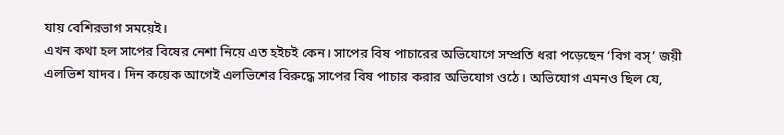যায় বেশিরভাগ সময়েই।
এখন কথা হল সাপের বিষের নেশা নিয়ে এত হইচই কেন। সাপের বিষ পাচারের অভিযোগে সম্প্রতি ধরা পড়েছেন ‘বিগ বস্’ জয়ী এলভিশ যাদব। দিন কয়েক আগেই এলভিশের বিরুদ্ধে সাপের বিষ পাচার করার অভিযোগ ওঠে। অভিযোগ এমনও ছিল যে,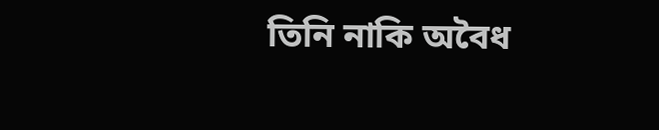তিনি নাকি অবৈধ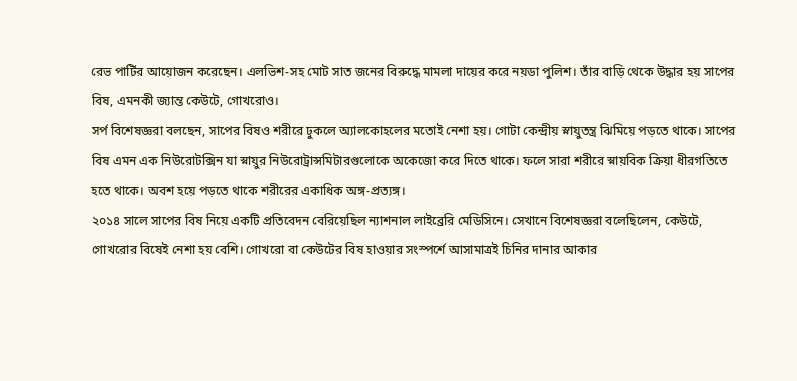রেভ পার্টির আয়োজন করেছেন। এলভিশ-সহ মোট সাত জনের বিরুদ্ধে মামলা দায়ের করে নয়ডা পুলিশ। তাঁর বাড়ি থেকে উদ্ধার হয় সাপের বিষ, এমনকী জ্যান্ত কেউটে, গোখরোও।
সর্প বিশেষজ্ঞরা বলছেন, সাপের বিষও শরীরে ঢুকলে অ্যালকোহলের মতোই নেশা হয়। গোটা কেন্দ্রীয় স্নায়ুতন্ত্র ঝিমিয়ে পড়তে থাকে। সাপের বিষ এমন এক নিউরোটক্সিন যা স্নায়ুর নিউরোট্রান্সমিটারগুলোকে অকেজো করে দিতে থাকে। ফলে সারা শরীরে স্নায়বিক ক্রিয়া ধীরগতিতে হতে থাকে। অবশ হয়ে পড়তে থাকে শরীরের একাধিক অঙ্গ-প্রত্যঙ্গ।
২০১৪ সালে সাপের বিষ নিয়ে একটি প্রতিবেদন বেরিয়েছিল ন্যাশনাল লাইব্রেরি মেডিসিনে। সেখানে বিশেষজ্ঞরা বলেছিলেন, কেউটে, গোখরোর বিষেই নেশা হয় বেশি। গোখরো বা কেউটের বিষ হাওয়ার সংস্পর্শে আসামাত্রই চিনির দানার আকার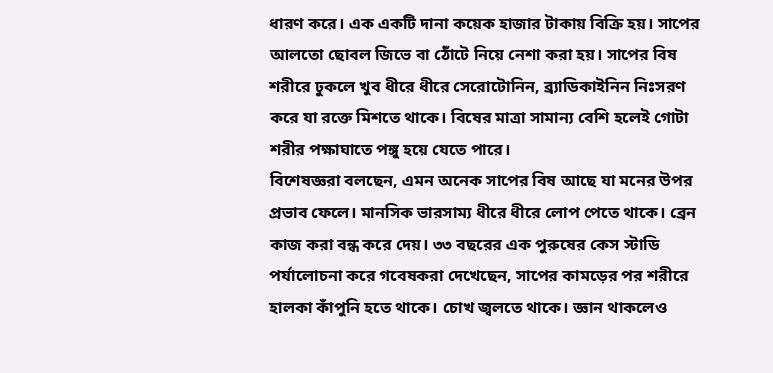ধারণ করে। এক একটি দানা কয়েক হাজার টাকায় বিক্রি হয়। সাপের আলতো ছোবল জিভে বা ঠোঁটে নিয়ে নেশা করা হয়। সাপের বিষ শরীরে ঢুকলে খুব ধীরে ধীরে সেরোটোনিন, ব্র্যাডিকাইনিন নিঃসরণ করে যা রক্তে মিশতে থাকে। বিষের মাত্রা সামান্য বেশি হলেই গোটা শরীর পক্ষাঘাতে পঙ্গু হয়ে যেতে পারে।
বিশেষজ্ঞরা বলছেন, এমন অনেক সাপের বিষ আছে যা মনের উপর প্রভাব ফেলে। মানসিক ভারসাম্য ধীরে ধীরে লোপ পেতে থাকে। ব্রেন কাজ করা বন্ধ করে দেয়। ৩৩ বছরের এক পুরুষের কেস স্টাডি পর্যালোচনা করে গবেষকরা দেখেছেন, সাপের কামড়ের পর শরীরে হালকা কাঁপুনি হতে থাকে। চোখ জ্বলতে থাকে। জ্ঞান থাকলেও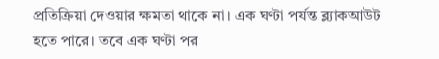প্রতিক্রিয়া দেওয়ার ক্ষমতা থাকে না। এক ঘণ্টা পর্যন্ত ব্ল্যাকআউট হতে পারে। তবে এক ঘণ্টা পর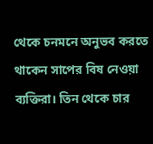থেকে চনমনে অনুভব করতে থাকেন সাপের বিষ নেওয়া ব্যক্তিরা। তিন থেকে চার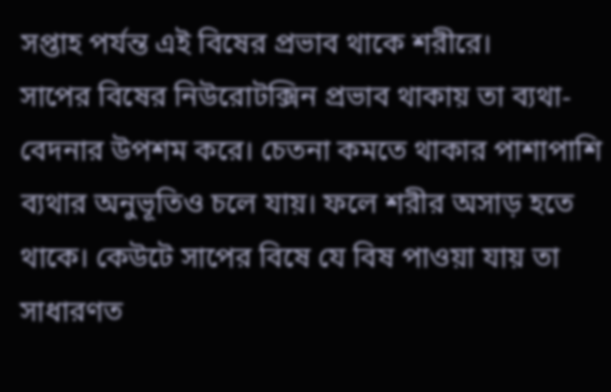সপ্তাহ পর্যন্ত এই বিষের প্রভাব থাকে শরীরে।
সাপের বিষের নিউরোটক্সিন প্রভাব থাকায় তা ব্যথা-বেদনার উপশম করে। চেতনা কমতে থাকার পাশাপাশি ব্যথার অনুভূতিও চলে যায়। ফলে শরীর অসাড় হতে থাকে। কেউটে সাপের বিষে যে বিষ পাওয়া যায় তা সাধারণত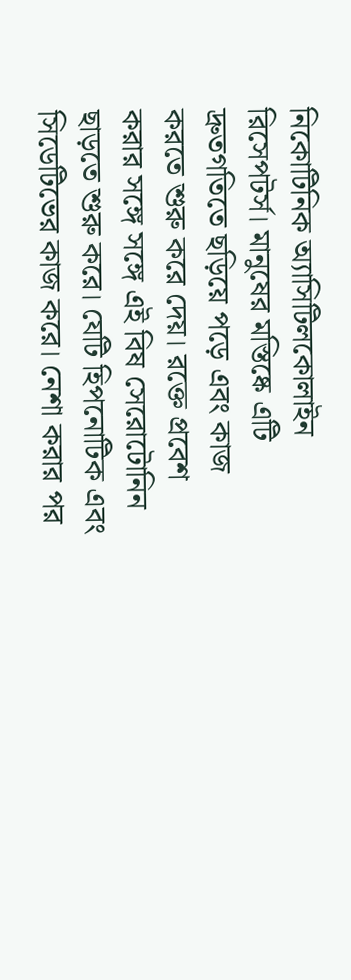নিকোটিনিক অ্যাসিটিলকোলাইন রিসেপটর্স। মানুষের মস্তিষ্কে এটি দ্রুতগতিতে ছড়িয়ে পড়ে এবং কাজ করতে শুরু করে দেয়। রক্তে প্রবেশ করার সঙ্গে সঙ্গে এই বিষ সেরোটোনিন ছাড়তে শুরু করে। যেটি হিপনোটিক এবং সিডেটিভের কাজ করে। নেশা করার পর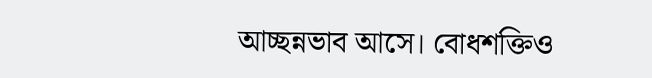আচ্ছন্নভাব আসে। বোধশক্তিও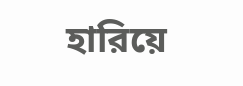হারিয়ে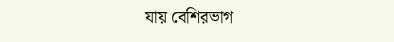যায় বেশিরভাগ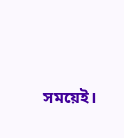সময়েই।